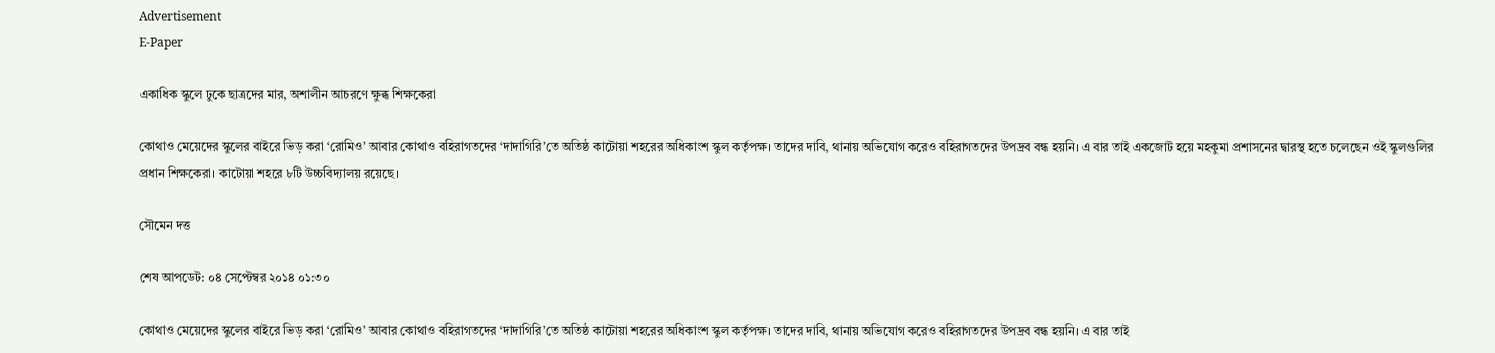Advertisement
E-Paper

একাধিক স্কুলে ঢুকে ছাত্রদের মার, অশালীন আচরণে ক্ষুব্ধ শিক্ষকেরা

কোথাও মেয়েদের স্কুলের বাইরে ভিড় করা ‘রোমিও’ আবার কোথাও বহিরাগতদের ‘দাদাগিরি’তে অতিষ্ঠ কাটোয়া শহরের অধিকাংশ স্কুল কর্তৃপক্ষ। তাদের দাবি, থানায় অভিযোগ করেও বহিরাগতদের উপদ্রব বন্ধ হয়নি। এ বার তাই একজোট হয়ে মহকুমা প্রশাসনের দ্বারস্থ হতে চলেছেন ওই স্কুলগুলির প্রধান শিক্ষকেরা। কাটোয়া শহরে ৮টি উচ্চবিদ্যালয় রয়েছে।

সৌমেন দত্ত

শেষ আপডেট: ০৪ সেপ্টেম্বর ২০১৪ ০১:৩০

কোথাও মেয়েদের স্কুলের বাইরে ভিড় করা ‘রোমিও’ আবার কোথাও বহিরাগতদের ‘দাদাগিরি’তে অতিষ্ঠ কাটোয়া শহরের অধিকাংশ স্কুল কর্তৃপক্ষ। তাদের দাবি, থানায় অভিযোগ করেও বহিরাগতদের উপদ্রব বন্ধ হয়নি। এ বার তাই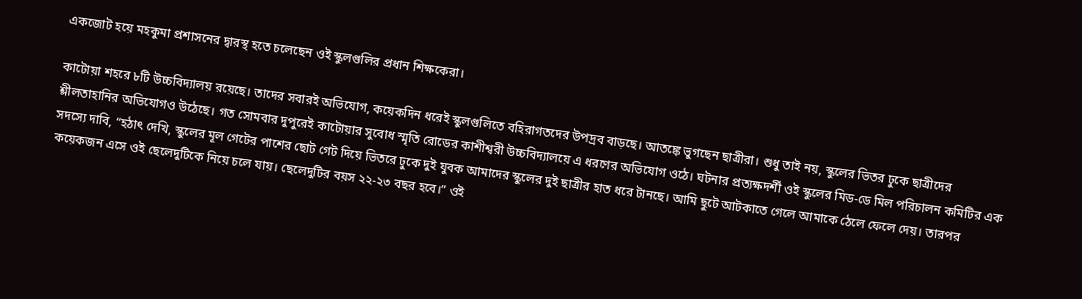একজোট হয়ে মহকুমা প্রশাসনের দ্বারস্থ হতে চলেছেন ওই স্কুলগুলির প্রধান শিক্ষকেরা।

কাটোয়া শহরে ৮টি উচ্চবিদ্যালয় রয়েছে। তাদের সবারই অভিযোগ, কয়েকদিন ধরেই স্কুলগুলিতে বহিরাগতদের উপদ্রব বাড়ছে। আতঙ্কে ভুগছেন ছাত্রীরা। শুধু তাই নয়, স্কুলের ভিতর ঢুকে ছাত্রীদের শ্লীলতাহানির অভিযোগও উঠেছে। গত সোমবার দুপুরেই কাটোয়ার সুবোধ স্মৃতি রোডের কাশীশ্বরী উচ্চবিদ্যালয়ে এ ধরণের অভিযোগ ওঠে। ঘটনার প্রত্যক্ষদর্শী ওই স্কুলের মিড-ডে মিল পরিচালন কমিটির এক সদস্যে দাবি, “হঠাৎ দেখি, স্কুলের মূল গেটের পাশের ছোট গেট দিয়ে ভিতরে ঢুকে দুই যুবক আমাদের স্কুলের দুই ছাত্রীর হাত ধরে টানছে। আমি ছুটে আটকাতে গেলে আমাকে ঠেলে ফেলে দেয়। তারপর কয়েকজন এসে ওই ছেলেদুটিকে নিয়ে চলে যায়। ছেলেদুটির বয়স ২২-২৩ বছর হবে।” ওই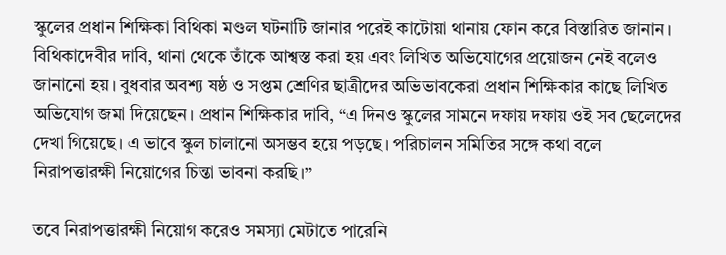স্কুলের প্রধান শিক্ষিকা বিথিকা মণ্ডল ঘটনাটি জানার পরেই কাটোয়া থানায় ফোন করে বিস্তারিত জানান। বিথিকাদেবীর দাবি, থানা থেকে তাঁকে আশ্বস্ত করা হয় এবং লিখিত অভিযোগের প্রয়োজন নেই বলেও জানানো হয়। বুধবার অবশ্য ষষ্ঠ ও সপ্তম শ্রেণির ছাত্রীদের অভিভাবকেরা প্রধান শিক্ষিকার কাছে লিখিত অভিযোগ জমা দিয়েছেন। প্রধান শিক্ষিকার দাবি, “এ দিনও স্কুলের সামনে দফায় দফায় ওই সব ছেলেদের দেখা গিয়েছে। এ ভাবে স্কুল চালানো অসম্ভব হয়ে পড়ছে। পরিচালন সমিতির সঙ্গে কথা বলে নিরাপত্তারক্ষী নিয়োগের চিন্তা ভাবনা করছি।”

তবে নিরাপত্তারক্ষী নিয়োগ করেও সমস্যা মেটাতে পারেনি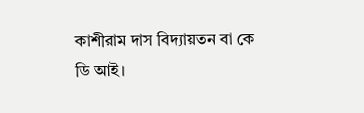কাশীরাম দাস বিদ্যায়তন বা কে ডি আই।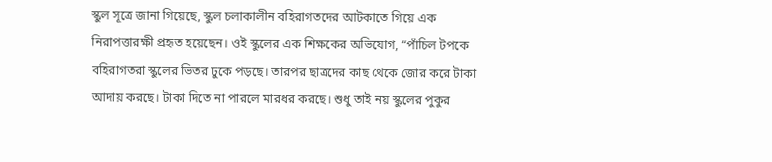স্কুল সূত্রে জানা গিয়েছে, স্কুল চলাকালীন বহিরাগতদের আটকাতে গিয়ে এক নিরাপত্তারক্ষী প্রহৃত হয়েছেন। ওই স্কুলের এক শিক্ষকের অভিযোগ, “পাঁচিল টপকে বহিরাগতরা স্কুলের ভিতর ঢুকে পড়ছে। তারপর ছাত্রদের কাছ থেকে জোর করে টাকা আদায় করছে। টাকা দিতে না পারলে মারধর করছে। শুধু তাই নয় স্কুলের পুকুর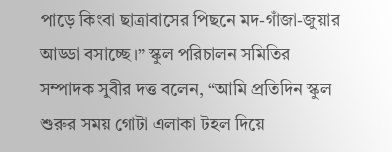পাড়ে কিংবা ছাত্রাবাসের পিছনে মদ-গাঁজা-জুয়ার আড্ডা বসাচ্ছে।” স্কুল পরিচালন সমিতির সম্পাদক সুবীর দত্ত বলেন, “আমি প্রতিদিন স্কুল শুরুর সময় গোটা এলাকা টহল দিয়ে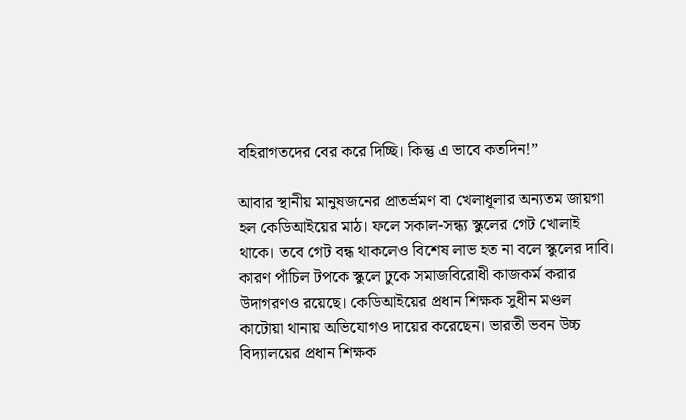বহিরাগতদের বের করে দিচ্ছি। কিন্তু এ ভাবে কতদিন!”

আবার স্থানীয় মানুষজনের প্রাতর্ভ্রমণ বা খেলাধূলার অন্যতম জায়গা হল কেডিআইয়ের মাঠ। ফলে সকাল-সন্ধ্য স্কুলের গেট খোলাই থাকে। তবে গেট বন্ধ থাকলেও বিশেষ লাভ হত না বলে স্কুলের দাবি। কারণ পাঁচিল টপকে স্কুলে ঢুকে সমাজবিরোধী কাজকর্ম করার উদাগরণও রয়েছে। কেডিআইয়ের প্রধান শিক্ষক সুধীন মণ্ডল কাটোয়া থানায় অভিযোগও দায়ের করেছেন। ভারতী ভবন উচ্চ বিদ্যালয়ের প্রধান শিক্ষক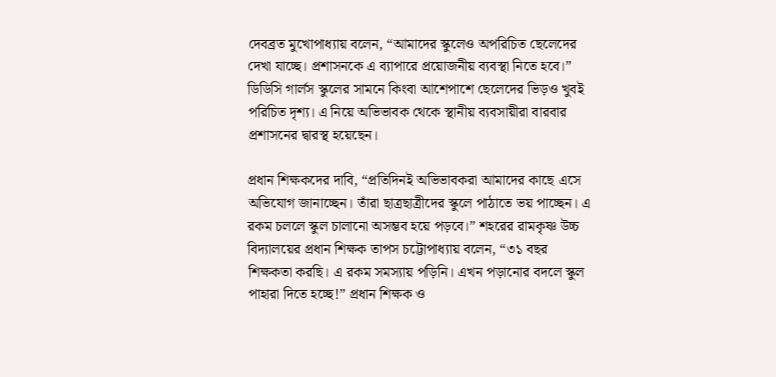দেবব্রত মুখোপাধ্যায় বলেন, “আমাদের স্কুলেও অপরিচিত ছেলেদের দেখা যাচ্ছে। প্রশাসনকে এ ব্যাপারে প্রয়োজনীয় ব্যবস্থা নিতে হবে।” ডিডিসি গার্লস স্কুলের সামনে কিংবা আশেপাশে ছেলেদের ভিড়ও খুবই পরিচিত দৃশ্য। এ নিয়ে অভিভাবক থেকে স্থানীয় ব্যবসায়ীরা বারবার প্রশাসনের দ্বারস্থ হয়েছেন।

প্রধান শিক্ষকদের দাবি, “প্রতিদিনই অভিভাবকরা আমাদের কাছে এসে অভিযোগ জানাচ্ছেন। তাঁরা ছাত্রছাত্রীদের স্কুলে পাঠাতে ভয় পাচ্ছেন। এ রকম চললে স্কুল চালানো অসম্ভব হয়ে পড়বে।” শহরের রামকৃষ্ণ উচ্চ বিদ্যালয়ের প্রধান শিক্ষক তাপস চট্টোপাধ্যায় বলেন, “৩১ বছর শিক্ষকতা করছি। এ রকম সমস্যায় পড়িনি। এখন পড়ানোর বদলে স্কুল পাহারা দিতে হচ্ছে!” প্রধান শিক্ষক ও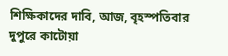শিক্ষিকাদের দাবি, আজ, বৃহস্পতিবার দুপুরে কাটোয়া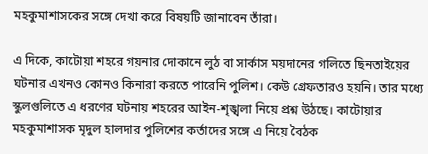মহকুমাশাসকের সঙ্গে দেখা করে বিষয়টি জানাবেন তাঁরা।

এ দিকে, কাটোয়া শহরে গয়নার দোকানে লুঠ বা সার্কাস ময়দানের গলিতে ছিনতাইয়ের ঘটনার এখনও কোনও কিনারা করতে পারেনি পুলিশ। কেউ গ্রেফতারও হয়নি। তার মধ্যে স্কুলগুলিতে এ ধরণের ঘটনায় শহরের আইন-শৃঙ্খলা নিয়ে প্রশ্ন উঠছে। কাটোয়ার মহকুমাশাসক মৃদুল হালদার পুলিশের কর্তাদের সঙ্গে এ নিয়ে বৈঠক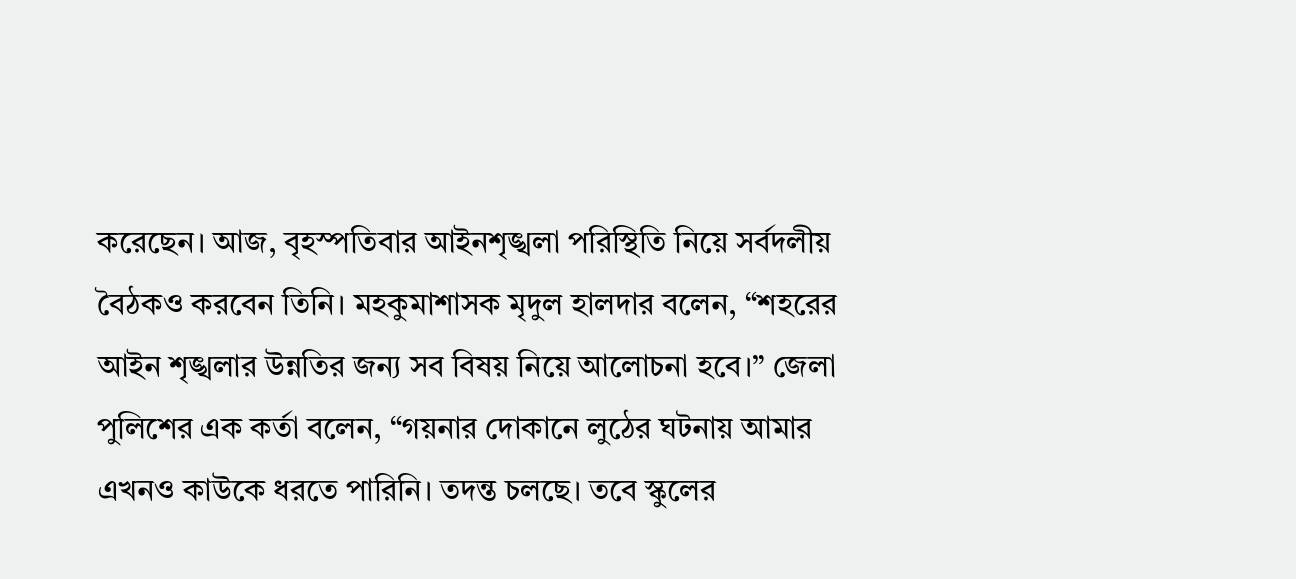করেছেন। আজ, বৃহস্পতিবার আইনশৃঙ্খলা পরিস্থিতি নিয়ে সর্বদলীয় বৈঠকও করবেন তিনি। মহকুমাশাসক মৃদুল হালদার বলেন, “শহরের আইন শৃঙ্খলার উন্নতির জন্য সব বিষয় নিয়ে আলোচনা হবে।” জেলা পুলিশের এক কর্তা বলেন, “গয়নার দোকানে লুঠের ঘটনায় আমার এখনও কাউকে ধরতে পারিনি। তদন্ত চলছে। তবে স্কুলের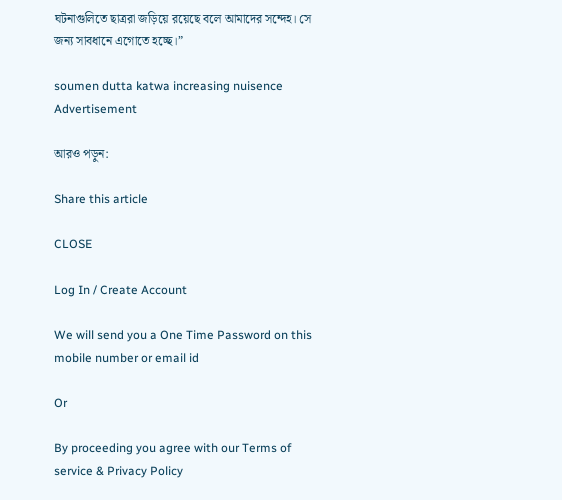ঘটনাগুলিতে ছাত্ররা জড়িয়ে রয়েছে বলে আমাদের সন্দেহ। সে জন্য সাবধানে এগোতে হচ্ছে।”

soumen dutta katwa increasing nuisence
Advertisement

আরও পড়ুন:

Share this article

CLOSE

Log In / Create Account

We will send you a One Time Password on this mobile number or email id

Or

By proceeding you agree with our Terms of service & Privacy Policy